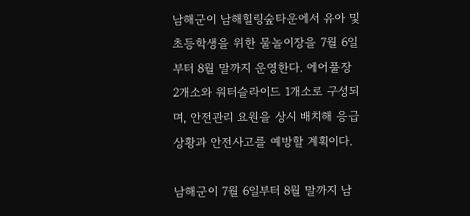남해군이 남해힐링숲타운에서 유아 및 초등학생을 위한 물놀이장을 7월 6일부터 8월 말까지 운영한다. 에어풀장 2개소와 워터슬라이드 1개소로 구성되며, 안전관리 요원을 상시 배치해 응급상황과 안전사고를 예방할 계획이다.

남해군이 7월 6일부터 8월 말까지 남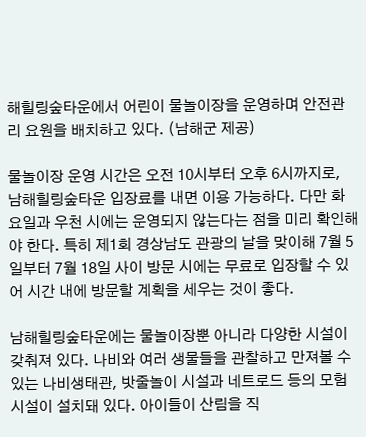해힐링숲타운에서 어린이 물놀이장을 운영하며 안전관리 요원을 배치하고 있다. (남해군 제공)

물놀이장 운영 시간은 오전 10시부터 오후 6시까지로, 남해힐링숲타운 입장료를 내면 이용 가능하다. 다만 화요일과 우천 시에는 운영되지 않는다는 점을 미리 확인해야 한다. 특히 제1회 경상남도 관광의 날을 맞이해 7월 5일부터 7월 18일 사이 방문 시에는 무료로 입장할 수 있어 시간 내에 방문할 계획을 세우는 것이 좋다.

남해힐링숲타운에는 물놀이장뿐 아니라 다양한 시설이 갖춰져 있다. 나비와 여러 생물들을 관찰하고 만져볼 수 있는 나비생태관, 밧줄놀이 시설과 네트로드 등의 모험 시설이 설치돼 있다. 아이들이 산림을 직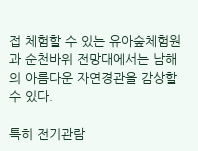접 체험할 수 있는 유아숲체험원과 순천바위 전망대에서는 남해의 아름다운 자연경관을 감상할 수 있다.

특히 전기관람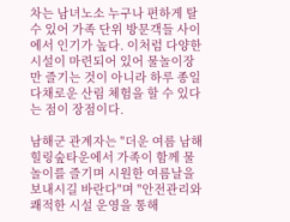차는 남녀노소 누구나 편하게 탈 수 있어 가족 단위 방문객들 사이에서 인기가 높다. 이처럼 다양한 시설이 마련되어 있어 물놀이장만 즐기는 것이 아니라 하루 종일 다채로운 산림 체험을 할 수 있다는 점이 장점이다.

남해군 관계자는 "더운 여름 남해힐링숲타운에서 가족이 함께 물놀이를 즐기며 시원한 여름날을 보내시길 바란다"며 "안전관리와 쾌적한 시설 운영을 통해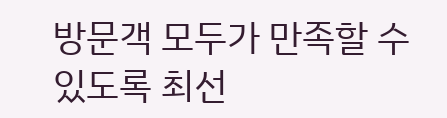방문객 모두가 만족할 수 있도록 최선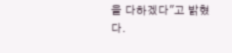을 다하겠다"고 밝혔다.